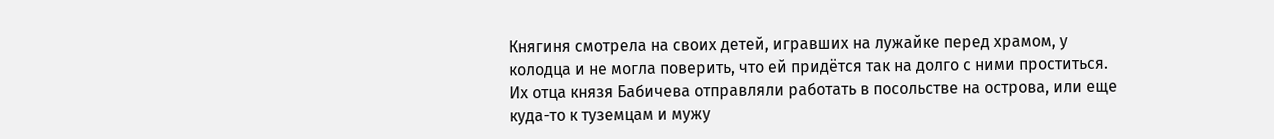Княгиня смотрела на своих детей, игравших на лужайке перед храмом, у колодца и не могла поверить, что ей придётся так на долго с ними проститься. Их отца князя Бабичева отправляли работать в посольстве на острова, или еще куда-то к туземцам и мужу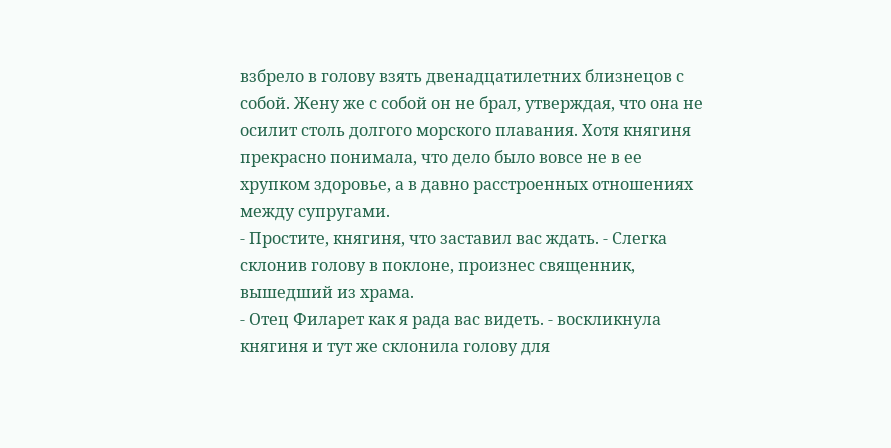взбрело в голову взять двенадцатилетних близнецов с собой. Жену же с собой он не брал, утверждая, что она не осилит столь долгого морского плавания. Хотя княгиня прекрасно понимала, что дело было вовсе не в ее хрупком здоровье, а в давно расстроенных отношениях между супругами.
- Простите, княгиня, что заставил вас ждать. - Слегка склонив голову в поклоне, произнес священник, вышедший из храма.
- Отец Филарет как я рада вас видеть. - воскликнула княгиня и тут же склонила голову для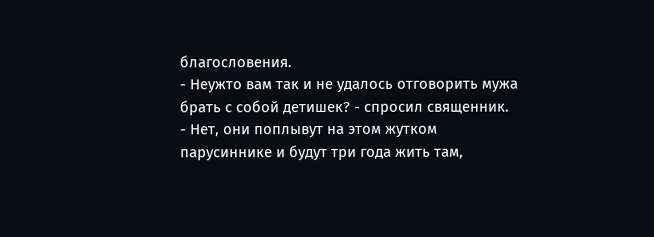благословения.
- Неужто вам так и не удалось отговорить мужа брать с собой детишек? - спросил священник.
- Нет, они поплывут на этом жутком парусиннике и будут три года жить там,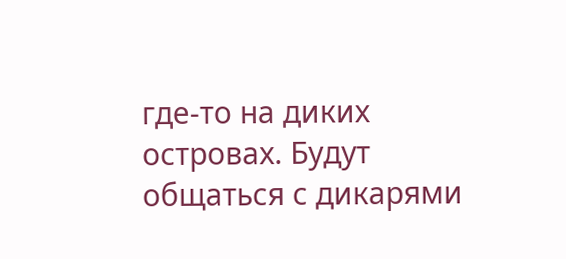где-то на диких островах. Будут общаться с дикарями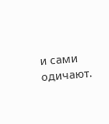и сами одичают.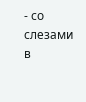- со слезами в